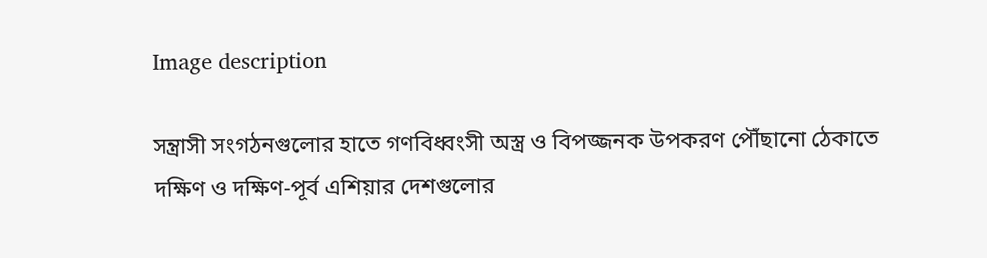Image description

সন্ত্রাসী সংগঠনগুলোর হাতে গণবিধ্বংসী অস্ত্র ও বিপজ্জনক উপকরণ পৌঁছানো ঠেকাতে দক্ষিণ ও দক্ষিণ-পূর্ব এশিয়ার দেশগুলোর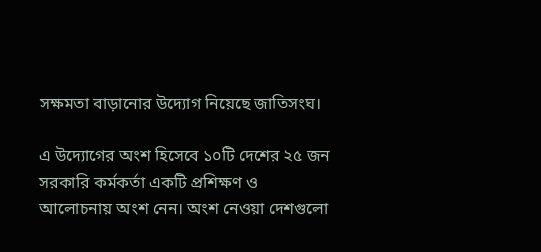সক্ষমতা বাড়ানোর উদ্যোগ নিয়েছে জাতিসংঘ।

এ উদ্যোগের অংশ হিসেবে ১০টি দেশের ২৫ জন সরকারি কর্মকর্তা একটি প্রশিক্ষণ ও আলোচনায় অংশ নেন। অংশ নেওয়া দেশগুলো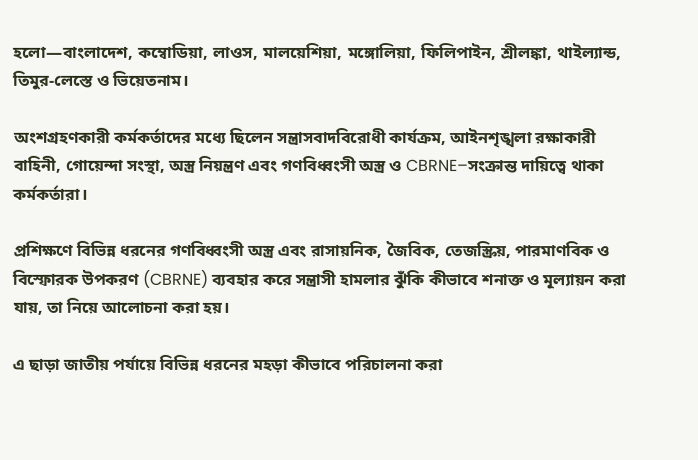হলো—বাংলাদেশ, কম্বোডিয়া, লাওস, মালয়েশিয়া, মঙ্গোলিয়া, ফিলিপাইন, শ্রীলঙ্কা, থাইল্যান্ড, তিমুর-লেস্তে ও ভিয়েতনাম।

অংশগ্রহণকারী কর্মকর্তাদের মধ্যে ছিলেন সন্ত্রাসবাদবিরোধী কার্যক্রম, আইনশৃঙ্খলা রক্ষাকারী বাহিনী, গোয়েন্দা সংস্থা, অস্ত্র নিয়ন্ত্রণ এবং গণবিধ্বংসী অস্ত্র ও CBRNE–সংক্রান্ত দায়িত্বে থাকা কর্মকর্তারা।

প্রশিক্ষণে বিভিন্ন ধরনের গণবিধ্বংসী অস্ত্র এবং রাসায়নিক, জৈবিক, তেজস্ক্রিয়, পারমাণবিক ও বিস্ফোরক উপকরণ (CBRNE) ব্যবহার করে সন্ত্রাসী হামলার ঝুঁকি কীভাবে শনাক্ত ও মূল্যায়ন করা যায়, তা নিয়ে আলোচনা করা হয়।

এ ছাড়া জাতীয় পর্যায়ে বিভিন্ন ধরনের মহড়া কীভাবে পরিচালনা করা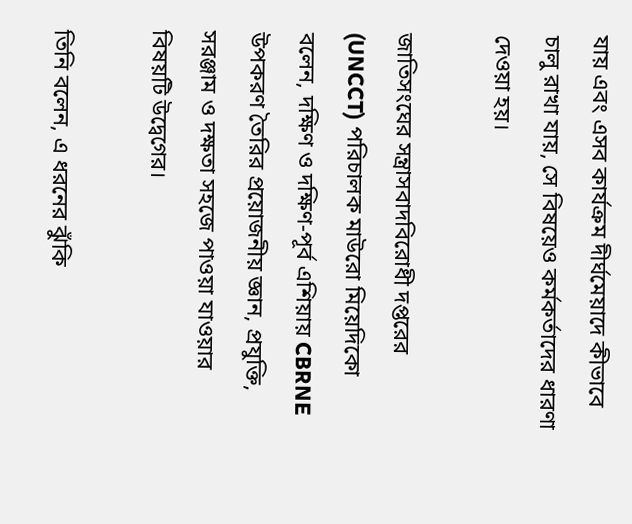যায় এবং এসব কার্যক্রম দীর্ঘমেয়াদে কীভাবে চালু রাখা যায়, সে বিষয়েও কর্মকর্তাদের ধারণা দেওয়া হয়।

জাতিসংঘের সন্ত্রাসবাদবিরোধী দপ্তরের (UNCCT) পরিচালক মাউরো মিয়েদিকো বলেন, দক্ষিণ ও দক্ষিণ-পূর্ব এশিয়ায় CBRNE উপকরণ তৈরির প্রয়োজনীয় জ্ঞান, প্রযুক্তি, সরঞ্জাম ও দক্ষতা সহজে পাওয়া যাওয়ার বিষয়টি উদ্বেগের।

তিনি বলেন, এ ধরনের ঝুঁকি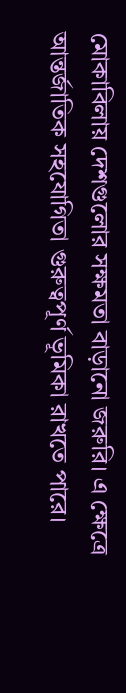মোকাবিলায় দেশগুলোর সক্ষমতা বাড়ানো জরুরি। এ ক্ষেত্রে আন্তর্জাতিক সহযোগিতা গুরুত্বপূর্ণ ভূমিকা রাখতে পারে।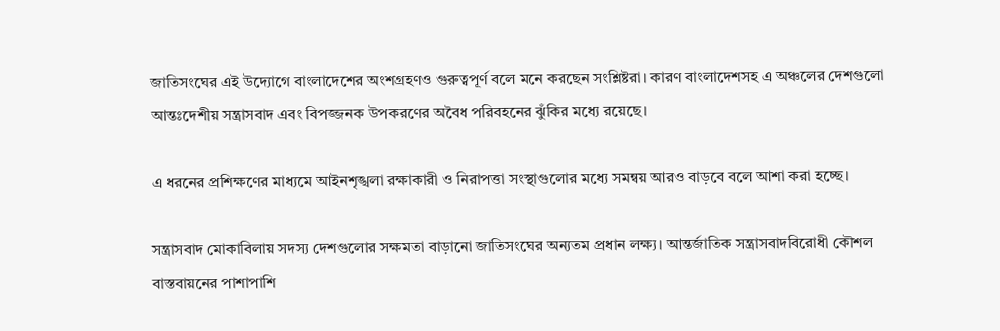জাতিসংঘের এই উদ্যোগে বাংলাদেশের অংশগ্রহণও গুরুত্বপূর্ণ বলে মনে করছেন সংশ্লিষ্টরা। কারণ বাংলাদেশসহ এ অঞ্চলের দেশগুলো আন্তঃদেশীয় সন্ত্রাসবাদ এবং বিপজ্জনক উপকরণের অবৈধ পরিবহনের ঝুঁকির মধ্যে রয়েছে।

এ ধরনের প্রশিক্ষণের মাধ্যমে আইনশৃঙ্খলা রক্ষাকারী ও নিরাপত্তা সংস্থাগুলোর মধ্যে সমন্বয় আরও বাড়বে বলে আশা করা হচ্ছে।

সন্ত্রাসবাদ মোকাবিলায় সদস্য দেশগুলোর সক্ষমতা বাড়ানো জাতিসংঘের অন্যতম প্রধান লক্ষ্য। আন্তর্জাতিক সন্ত্রাসবাদবিরোধী কৌশল বাস্তবায়নের পাশাপাশি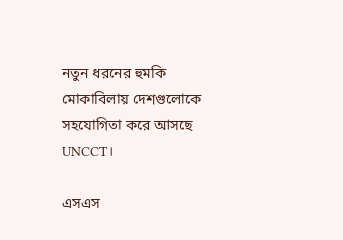নতুন ধরনের হুমকি মোকাবিলায় দেশগুলোকে সহযোগিতা করে আসছে UNCCT।

এসএস